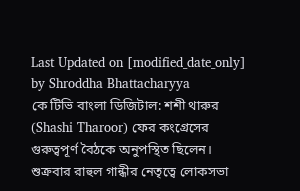Last Updated on [modified_date_only] by Shroddha Bhattacharyya
কে টিভি বাংলা ডিজিটাল: শশী থারুর (Shashi Tharoor) ফের কংগ্রেসের গুরুত্বপূর্ণ বৈঠকে অনুপস্থিত ছিলেন। শুক্রবার রাহুল গান্ধীর নেতৃত্বে লোকসভা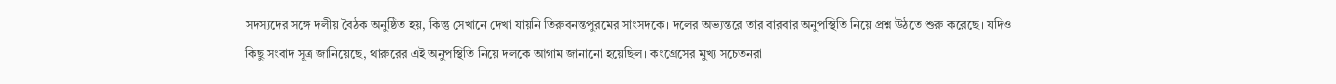সদস্যদের সঙ্গে দলীয় বৈঠক অনুষ্ঠিত হয়, কিন্তু সেখানে দেখা যায়নি তিরুবনন্তপুরমের সাংসদকে। দলের অভ্যন্তরে তার বারবার অনুপস্থিতি নিয়ে প্রশ্ন উঠতে শুরু করেছে। যদিও কিছু সংবাদ সূত্র জানিয়েছে, থারুরের এই অনুপস্থিতি নিয়ে দলকে আগাম জানানো হয়েছিল। কংগ্রেসের মুখ্য সচেতনরা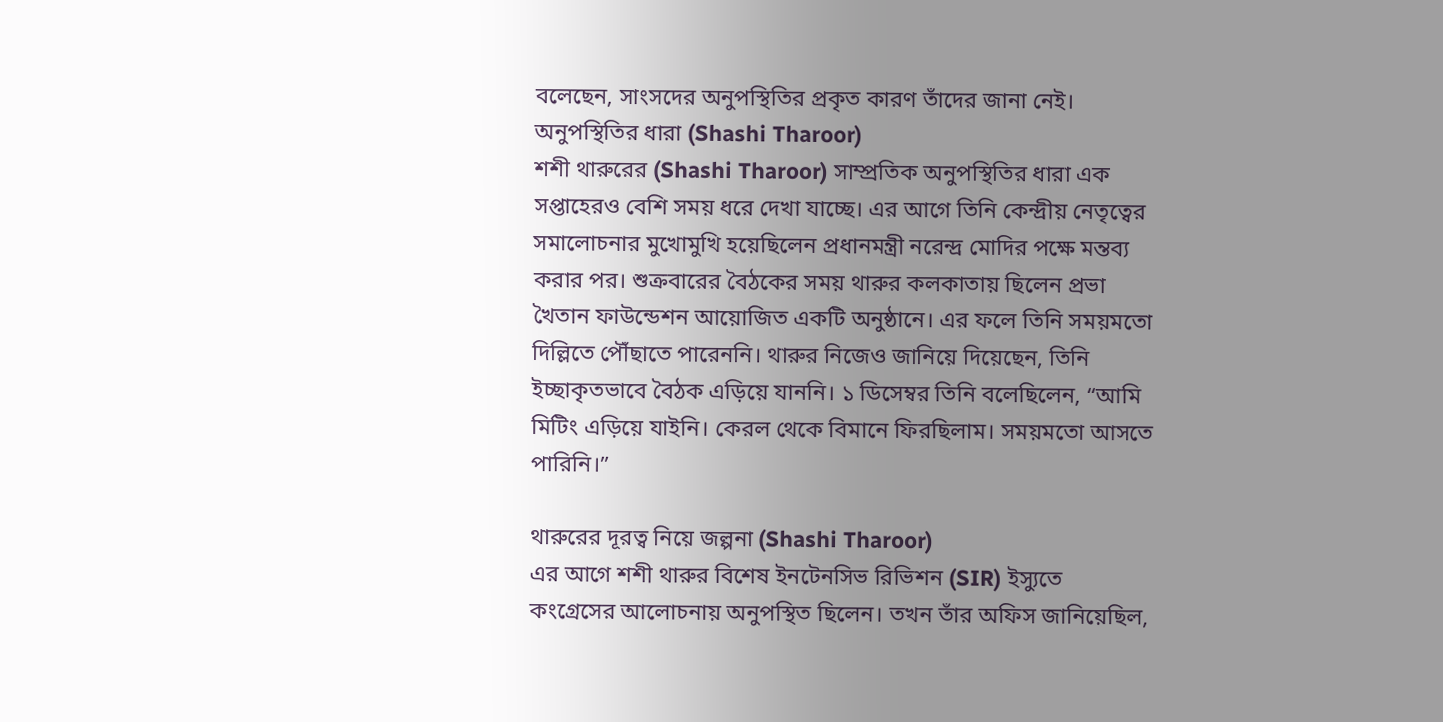বলেছেন, সাংসদের অনুপস্থিতির প্রকৃত কারণ তাঁদের জানা নেই।
অনুপস্থিতির ধারা (Shashi Tharoor)
শশী থারুরের (Shashi Tharoor) সাম্প্রতিক অনুপস্থিতির ধারা এক সপ্তাহেরও বেশি সময় ধরে দেখা যাচ্ছে। এর আগে তিনি কেন্দ্রীয় নেতৃত্বের সমালোচনার মুখোমুখি হয়েছিলেন প্রধানমন্ত্রী নরেন্দ্র মোদির পক্ষে মন্তব্য করার পর। শুক্রবারের বৈঠকের সময় থারুর কলকাতায় ছিলেন প্রভা খৈতান ফাউন্ডেশন আয়োজিত একটি অনুষ্ঠানে। এর ফলে তিনি সময়মতো দিল্লিতে পৌঁছাতে পারেননি। থারুর নিজেও জানিয়ে দিয়েছেন, তিনি ইচ্ছাকৃতভাবে বৈঠক এড়িয়ে যাননি। ১ ডিসেম্বর তিনি বলেছিলেন, “আমি মিটিং এড়িয়ে যাইনি। কেরল থেকে বিমানে ফিরছিলাম। সময়মতো আসতে পারিনি।”

থারুরের দূরত্ব নিয়ে জল্পনা (Shashi Tharoor)
এর আগে শশী থারুর বিশেষ ইনটেনসিভ রিভিশন (SIR) ইস্যুতে কংগ্রেসের আলোচনায় অনুপস্থিত ছিলেন। তখন তাঁর অফিস জানিয়েছিল,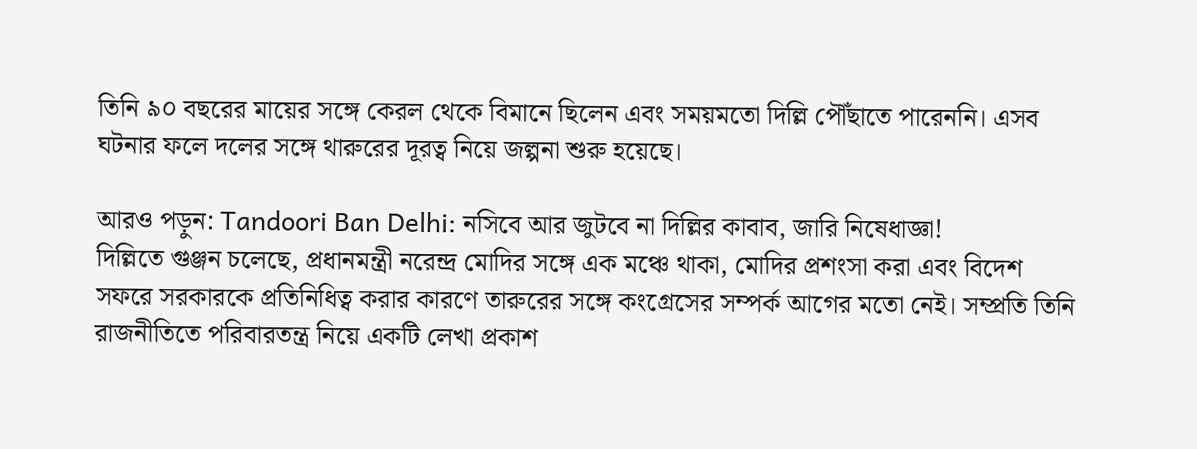তিনি ৯০ বছরের মায়ের সঙ্গে কেরল থেকে বিমানে ছিলেন এবং সময়মতো দিল্লি পৌঁছাতে পারেননি। এসব ঘটনার ফলে দলের সঙ্গে থারুরের দূরত্ব নিয়ে জল্পনা শুরু হয়েছে।

আরও পড়ুন: Tandoori Ban Delhi: নসিবে আর জুটবে না দিল্লির কাবাব, জারি নিষেধাজ্ঞা!
দিল্লিতে গুঞ্জন চলেছে, প্রধানমন্ত্রী নরেন্দ্র মোদির সঙ্গে এক মঞ্চে থাকা, মোদির প্রশংসা করা এবং বিদেশ সফরে সরকারকে প্রতিনিধিত্ব করার কারণে তারুরের সঙ্গে কংগ্রেসের সম্পর্ক আগের মতো নেই। সম্প্রতি তিনি রাজনীতিতে পরিবারতন্ত্র নিয়ে একটি লেখা প্রকাশ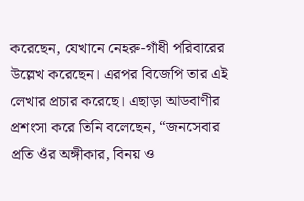করেছেন, যেখানে নেহরু-গাঁধী পরিবারের উল্লেখ করেছেন। এরপর বিজেপি তার এই লেখার প্রচার করেছে। এছাড়া আডবাণীর প্রশংসা করে তিনি বলেছেন, “জনসেবার প্রতি ওঁর অঙ্গীকার, বিনয় ও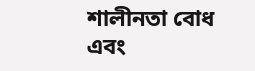শালীনতা বোধ এবং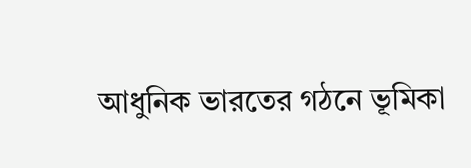আধুনিক ভারতের গঠনে ভূমিকা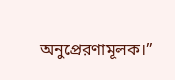অনুপ্রেরণামূলক।”